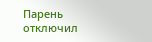Парень отключил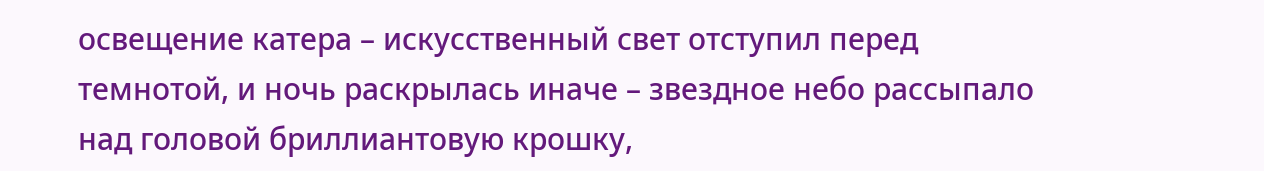освещение катера – искусственный свет отступил перед темнотой, и ночь раскрылась иначе – звездное небо рассыпало над головой бриллиантовую крошку,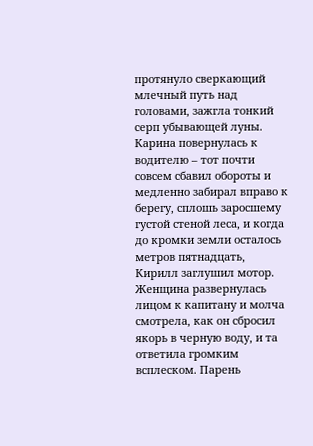протянуло сверкающий млечный путь над головами, зажгла тонкий серп убывающей луны. Карина повернулась к водителю – тот почти совсем сбавил обороты и медленно забирал вправо к берегу, сплошь заросшему густой стеной леса, и когда до кромки земли осталось метров пятнадцать, Кирилл заглушил мотор. Женщина развернулась лицом к капитану и молча смотрела, как он сбросил якорь в черную воду, и та ответила громким всплеском. Парень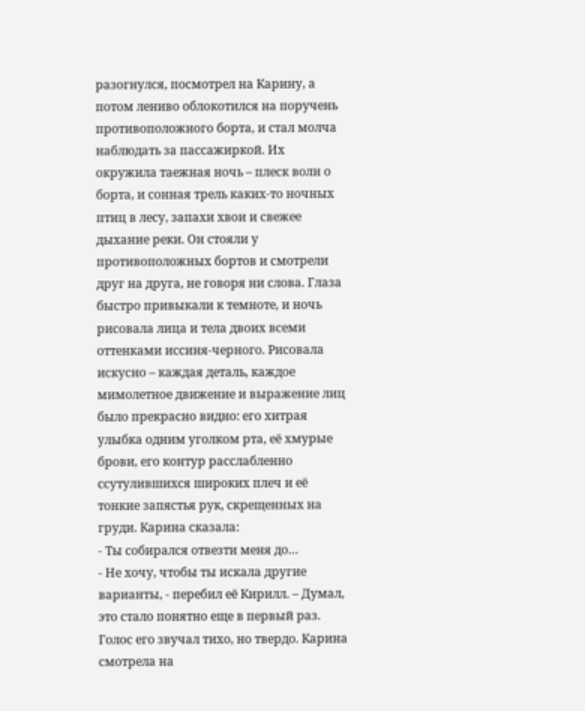разогнулся, посмотрел на Карину, а потом лениво облокотился на поручень противоположного борта, и стал молча наблюдать за пассажиркой. Их окружила таежная ночь – плеск волн о борта, и сонная трель каких-то ночных птиц в лесу, запахи хвои и свежее дыхание реки. Он стояли у противоположных бортов и смотрели друг на друга, не говоря ни слова. Глаза быстро привыкали к темноте, и ночь рисовала лица и тела двоих всеми оттенками иссиня-черного. Рисовала искусно – каждая деталь, каждое мимолетное движение и выражение лиц было прекрасно видно: его хитрая улыбка одним уголком рта, её хмурые брови, его контур расслабленно ссутулившихся широких плеч и её тонкие запястья рук, скрещенных на груди. Карина сказала:
- Ты собирался отвезти меня до…
- Не хочу, чтобы ты искала другие варианты, - перебил её Кирилл. – Думал, это стало понятно еще в первый раз.
Голос его звучал тихо, но твердо. Карина смотрела на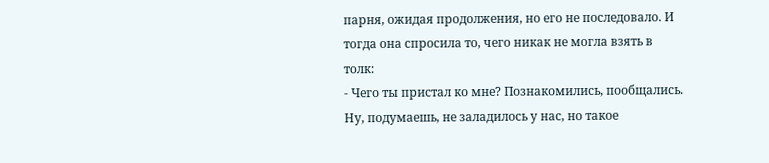парня, ожидая продолжения, но его не последовало. И тогда она спросила то, чего никак не могла взять в толк:
- Чего ты пристал ко мне? Познакомились, пообщались. Ну, подумаешь, не заладилось у нас, но такое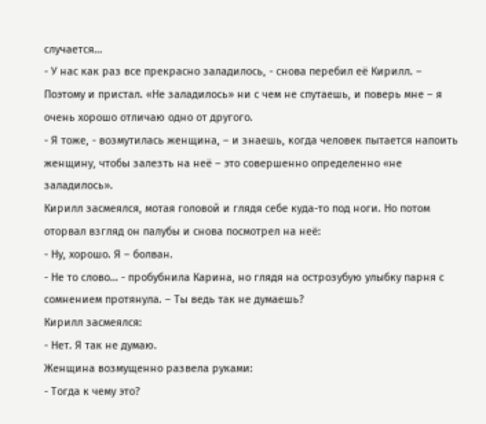случается…
- У нас как раз все прекрасно заладилось, - снова перебил её Кирилл. – Поэтому и пристал. «Не заладилось» ни с чем не спутаешь, и поверь мне – я очень хорошо отличаю одно от другого.
- Я тоже, - возмутилась женщина, – и знаешь, когда человек пытается напоить женщину, чтобы залезть на неё – это совершенно определенно «не заладилось».
Кирилл засмеялся, мотая головой и глядя себе куда-то под ноги. Но потом оторвал взгляд он палубы и снова посмотрел на неё:
- Ну, хорошо. Я – болван.
- Не то слово… - пробубнила Карина, но глядя на острозубую улыбку парня с сомнением протянула. – Ты ведь так не думаешь?
Кирилл засмеялся:
- Нет. Я так не думаю.
Женщина возмущенно развела руками:
- Тогда к чему это?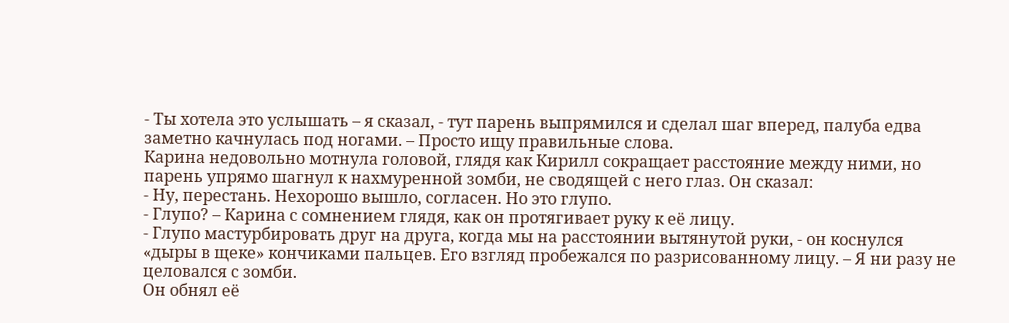- Ты хотела это услышать – я сказал, - тут парень выпрямился и сделал шаг вперед, палуба едва заметно качнулась под ногами. – Просто ищу правильные слова.
Карина недовольно мотнула головой, глядя как Кирилл сокращает расстояние между ними, но парень упрямо шагнул к нахмуренной зомби, не сводящей с него глаз. Он сказал:
- Ну, перестань. Нехорошо вышло, согласен. Но это глупо.
- Глупо? – Карина с сомнением глядя, как он протягивает руку к её лицу.
- Глупо мастурбировать друг на друга, когда мы на расстоянии вытянутой руки, - он коснулся «дыры в щеке» кончиками пальцев. Его взгляд пробежался по разрисованному лицу. – Я ни разу не целовался с зомби.
Он обнял её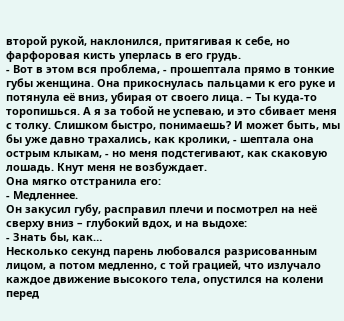второй рукой, наклонился, притягивая к себе, но фарфоровая кисть уперлась в его грудь.
- Вот в этом вся проблема, - прошептала прямо в тонкие губы женщина. Она прикоснулась пальцами к его руке и потянула её вниз, убирая от своего лица. – Ты куда-то торопишься. А я за тобой не успеваю, и это сбивает меня с толку. Слишком быстро, понимаешь? И может быть, мы бы уже давно трахались, как кролики, - шептала она острым клыкам, - но меня подстегивают, как скаковую лошадь. Кнут меня не возбуждает.
Она мягко отстранила его:
- Медленнее.
Он закусил губу, расправил плечи и посмотрел на неё сверху вниз – глубокий вдох, и на выдохе:
- Знать бы, как…
Несколько секунд парень любовался разрисованным лицом, а потом медленно, с той грацией, что излучало каждое движение высокого тела, опустился на колени перед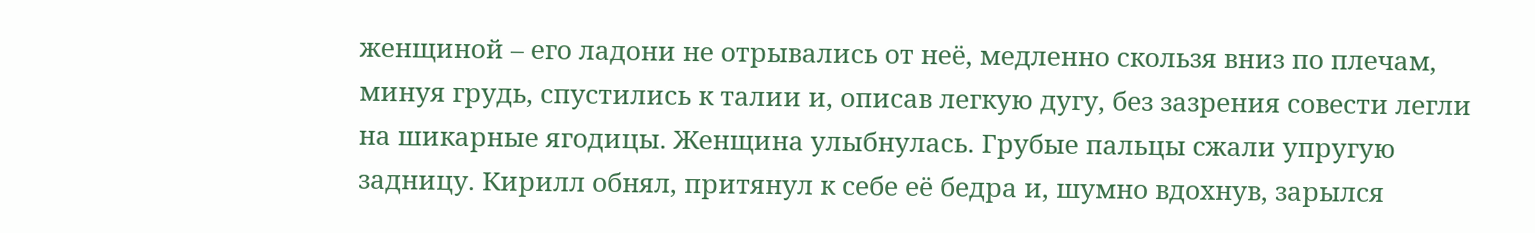женщиной – его ладони не отрывались от неё, медленно скользя вниз по плечам, минуя грудь, спустились к талии и, описав легкую дугу, без зазрения совести легли на шикарные ягодицы. Женщина улыбнулась. Грубые пальцы сжали упругую задницу. Кирилл обнял, притянул к себе её бедра и, шумно вдохнув, зарылся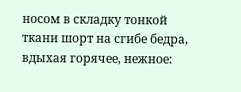носом в складку тонкой ткани шорт на сгибе бедра, вдыхая горячее, нежное: